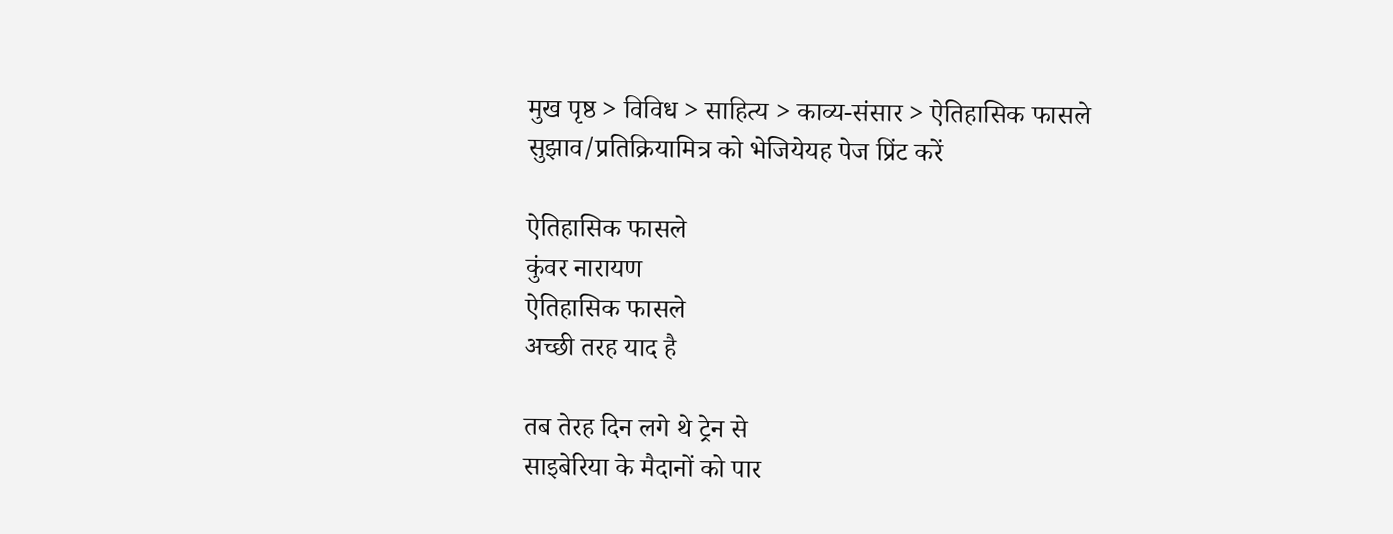मुख पृष्ठ > विविध > साहित्य > काव्य-संसार > ऐतिहासिक फासले
सुझाव/प्रतिक्रियामित्र को भेजियेयह पेज प्रिंट करें

ऐतिहासिक फासले
कुंवर नारायण
ऐतिहासिक फासले
अच्छी तरह याद है

तब तेरह दिन लगे थे ट्रेन से
साइबेरिया के मैदानों को पार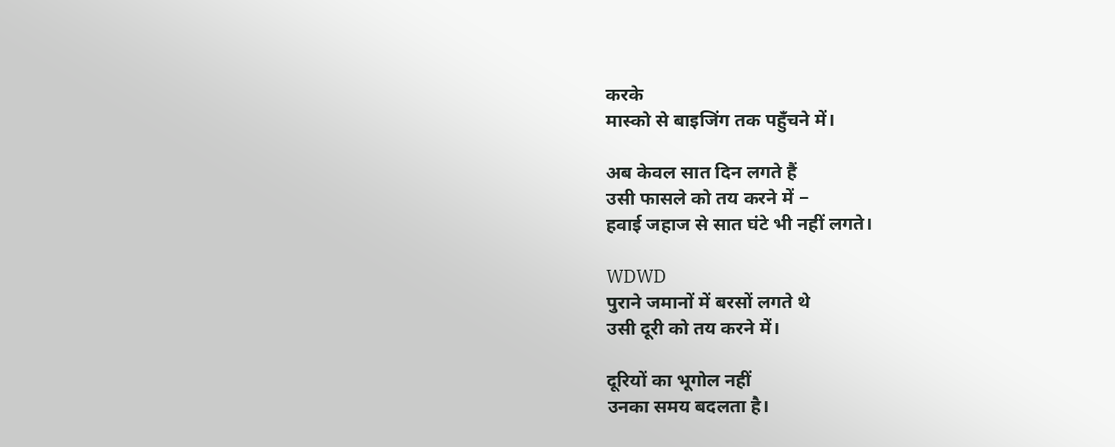करके
मास्को से बाइजिंग तक पहुँचने में।

अब केवल सात दिन लगते हैं
उसी फासले को तय करने में −
हवाई जहाज से सात घंटे भी नहीं लगते।

WDWD
पुराने जमानों में बरसों लगते थे
उसी दूरी को तय करने में।

दूरियों का भूगोल नहीं
उनका समय बदलता है।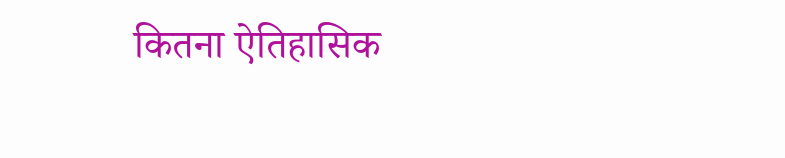कितना ऐतिहासिक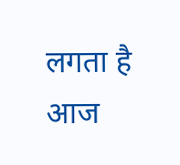लगता है आज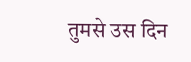तुमसे उस दिन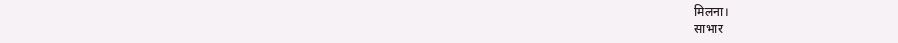मिलना।
साभार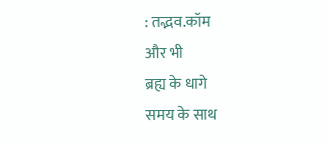: तद्भव.कॉम
और भी
ब्रह्य के धागे
समय के साथ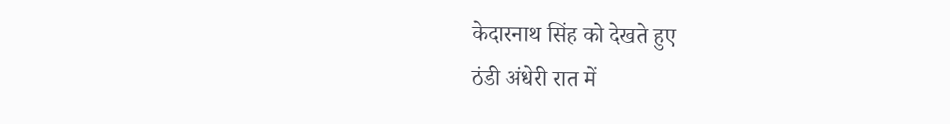केदारनाथ सिंह को देखते हुए
ठंडी अंधेरी रात में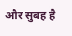और सुबह है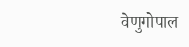वेणुगोपाल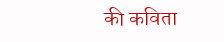की कविता